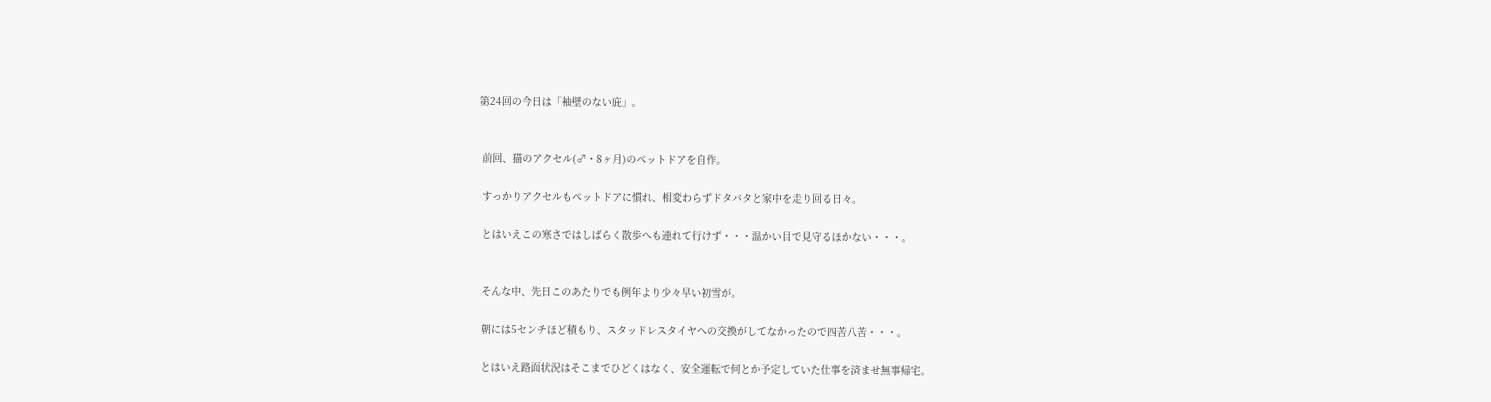第24回の今日は「袖壁のない庇」。


 前回、猫のアクセル(♂・8ヶ月)のペットドアを自作。

 すっかりアクセルもペットドアに慣れ、相変わらずドタバタと家中を走り回る日々。

 とはいえこの寒さではしばらく散歩へも連れて行けず・・・温かい目で見守るほかない・・・。


 そんな中、先日このあたりでも例年より少々早い初雪が。

 朝には5センチほど積もり、スタッドレスタイヤへの交換がしてなかったので四苦八苦・・・。

 とはいえ路面状況はそこまでひどくはなく、安全運転で何とか予定していた仕事を済ませ無事帰宅。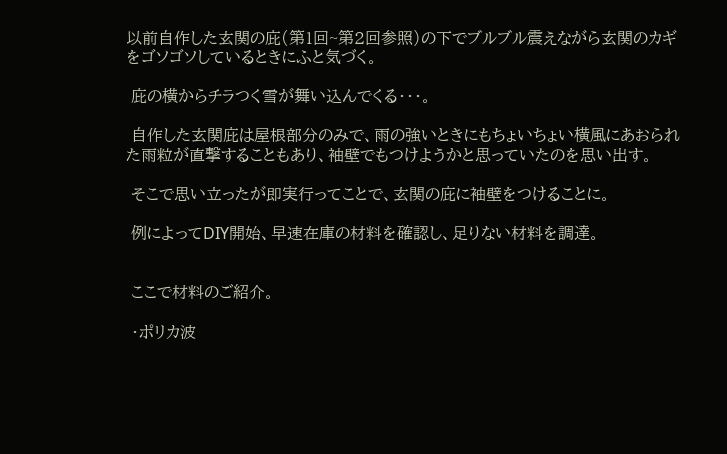以前自作した玄関の庇(第1回~第2回参照)の下でブルブル震えながら玄関のカギをゴソゴソしているときにふと気づく。

 庇の横からチラつく雪が舞い込んでくる・・・。

 自作した玄関庇は屋根部分のみで、雨の強いときにもちょいちょい横風にあおられた雨粒が直撃することもあり、袖壁でもつけようかと思っていたのを思い出す。

 そこで思い立ったが即実行ってことで、玄関の庇に袖壁をつけることに。

 例によってDIY開始、早速在庫の材料を確認し、足りない材料を調達。


 ここで材料のご紹介。

 ・ポリカ波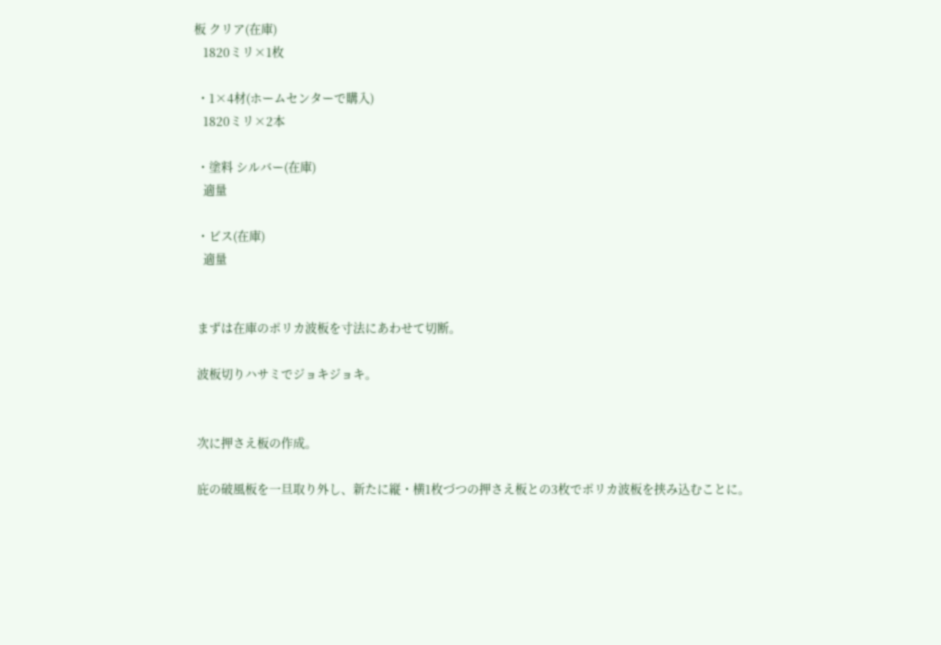板 クリア(在庫)
   1820ミリ×1枚

 ・1×4材(ホームセンターで購入)
   1820ミリ×2本

 ・塗料 シルバー(在庫)
   適量

 ・ビス(在庫)
   適量


 まずは在庫のポリカ波板を寸法にあわせて切断。

 波板切りハサミでジョキジョキ。


 次に押さえ板の作成。

 庇の破風板を一旦取り外し、新たに縦・横1枚づつの押さえ板との3枚でポリカ波板を挟み込むことに。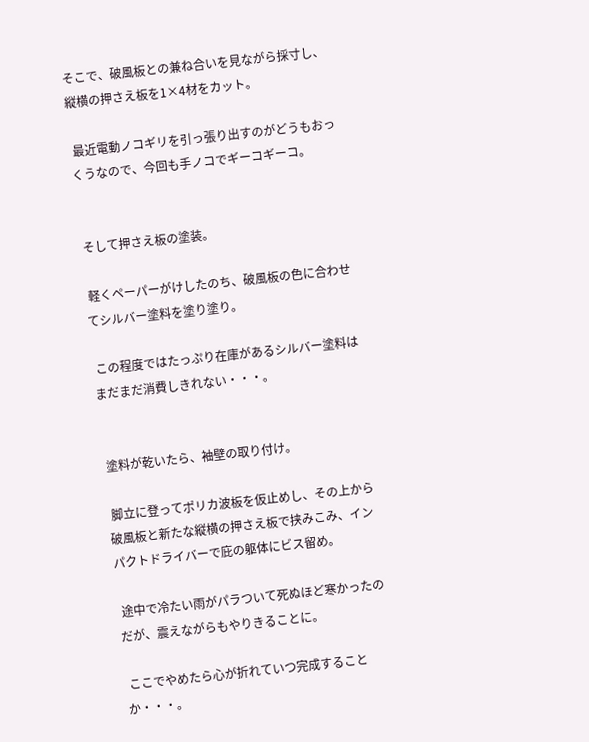そこで、破風板との兼ね合いを見ながら採寸し、縦横の押さえ板を1×4材をカット。

 最近電動ノコギリを引っ張り出すのがどうもおっくうなので、今回も手ノコでギーコギーコ。


 そして押さえ板の塗装。

 軽くペーパーがけしたのち、破風板の色に合わせてシルバー塗料を塗り塗り。

 この程度ではたっぷり在庫があるシルバー塗料はまだまだ消費しきれない・・・。


 塗料が乾いたら、袖壁の取り付け。

 脚立に登ってポリカ波板を仮止めし、その上から破風板と新たな縦横の押さえ板で挟みこみ、インパクトドライバーで庇の躯体にビス留め。

 途中で冷たい雨がパラついて死ぬほど寒かったのだが、震えながらもやりきることに。

 ここでやめたら心が折れていつ完成することか・・・。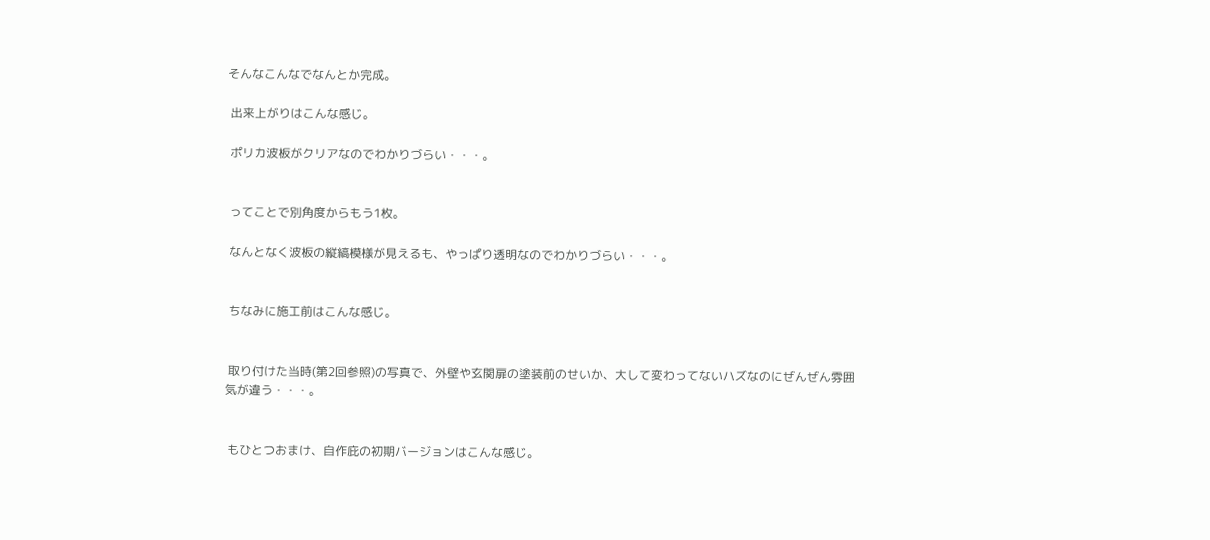そんなこんなでなんとか完成。

 出来上がりはこんな感じ。

 ポリカ波板がクリアなのでわかりづらい・・・。


 ってことで別角度からもう1枚。

 なんとなく波板の縦縞模様が見えるも、やっぱり透明なのでわかりづらい・・・。


 ちなみに施工前はこんな感じ。


 取り付けた当時(第2回参照)の写真で、外壁や玄関扉の塗装前のせいか、大して変わってないハズなのにぜんぜん雰囲気が違う・・・。


 もひとつおまけ、自作庇の初期バージョンはこんな感じ。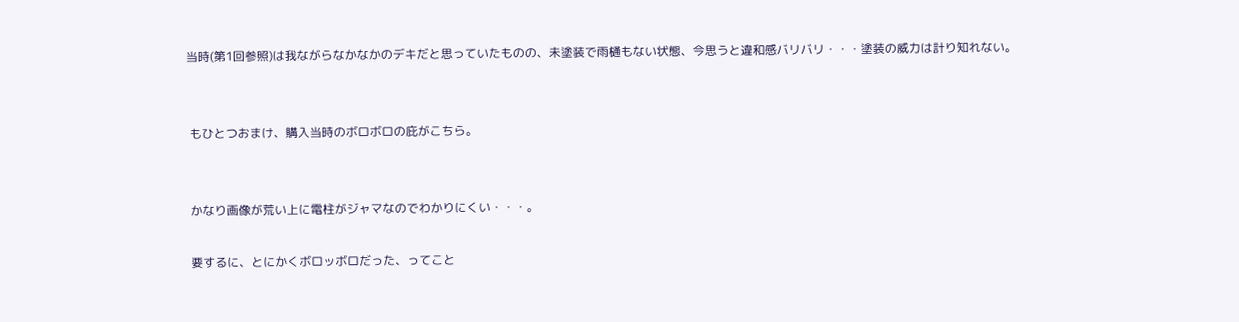当時(第1回参照)は我ながらなかなかのデキだと思っていたものの、未塗装で雨樋もない状態、今思うと違和感バリバリ・・・塗装の威力は計り知れない。


 もひとつおまけ、購入当時のボロボロの庇がこちら。


 かなり画像が荒い上に電柱がジャマなのでわかりにくい・・・。

 要するに、とにかくボロッボロだった、ってこと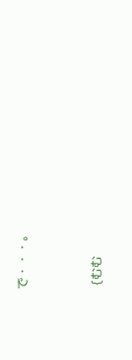で・・・。


 {むむ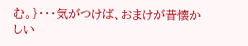む。}・・・気がつけば、おまけが昔懐かしい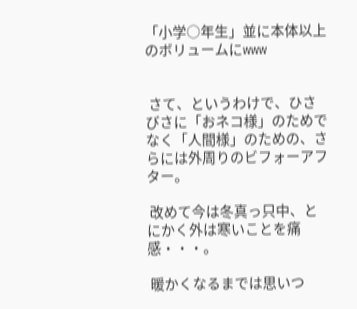「小学○年生」並に本体以上のボリュームにwww


 さて、というわけで、ひさびさに「おネコ様」のためでなく「人間様」のための、さらには外周りのビフォーアフター。

 改めて今は冬真っ只中、とにかく外は寒いことを痛感・・・。

 暖かくなるまでは思いつ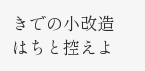きでの小改造はちと控えよ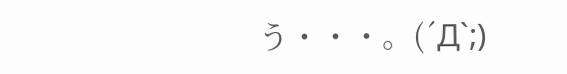う・・・。(´Д`;)